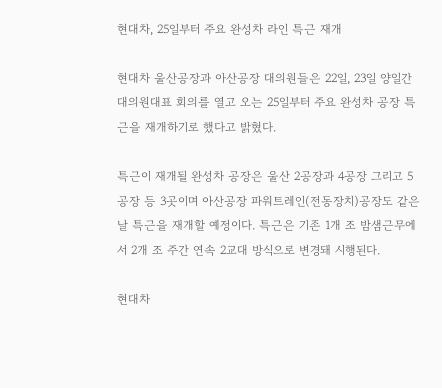현대차, 25일부터 주요 완성차 라인 특근 재개

현대차 울산공장과 아산공장 대의원들은 22일, 23일 양일간 대의원대표 회의를 열고 오는 25일부터 주요 완성차 공장 특근을 재개하기로 했다고 밝혔다.

특근이 재개될 완성차 공장은 울산 2공장과 4공장 그리고 5공장 등 3곳이며 아산공장 파워트레인(전동장치)공장도 같은 날 특근을 재개할 예정이다. 특근은 기존 1개 조 밤샘근무에서 2개 조 주간 연속 2교대 방식으로 변경돼 시행된다.

현대차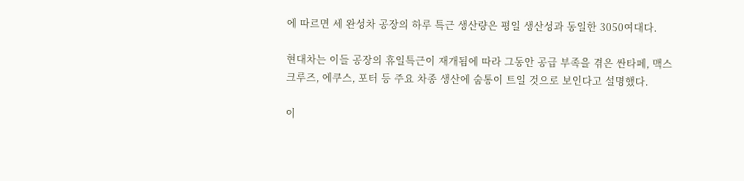에 따르면 세 완성차 공장의 하루 특근 생산량은 평일 생산성과 동일한 3050여대다.

현대차는 이들 공장의 휴일특근이 재개됨에 따라 그동안 공급 부족을 겪은 싼타페, 맥스크루즈, 에쿠스, 포터 등 주요 차종 생산에 숨통이 트일 것으로 보인다고 설명했다.

이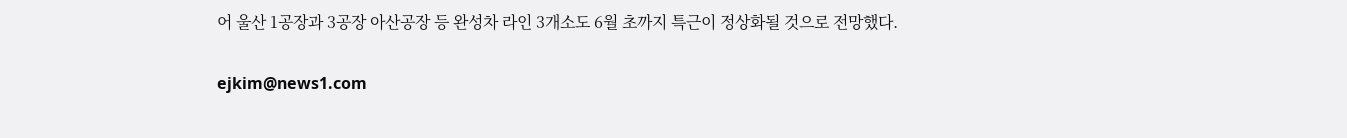어 울산 1공장과 3공장 아산공장 등 완성차 라인 3개소도 6월 초까지 특근이 정상화될 것으로 전망했다.

ejkim@news1.com